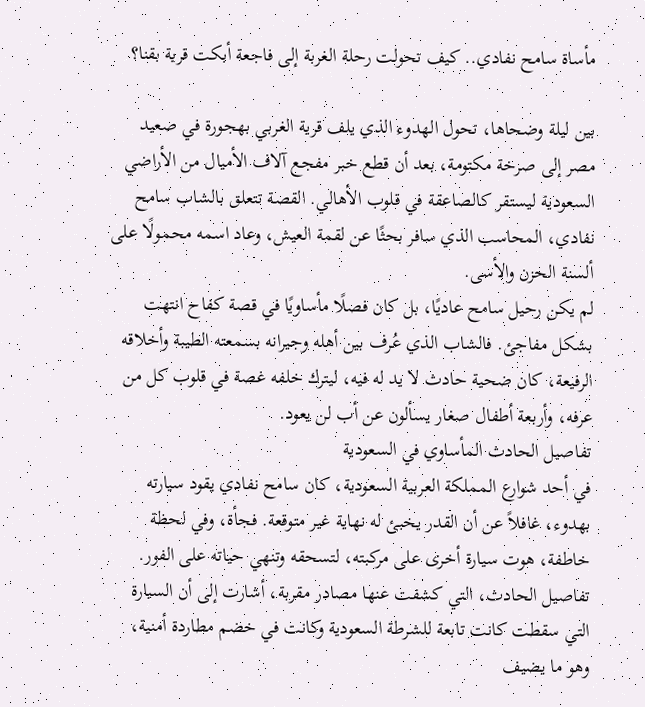مأساة سامح نفادي.. كيف تحولت رحلة الغربة إلى فاجعة أبكت قرية بقنا؟

بين ليلة وضحاها، تحول الهدوء الذي يلف قرية الغربي بهجورة في صعيد مصر إلى صرخة مكتومة، بعد أن قطع خبر مفجع آلاف الأميال من الأراضي السعودية ليستقر كالصاعقة في قلوب الأهالي. القصة تتعلق بالشاب سامح نفادي، المحاسب الذي سافر بحثًا عن لقمة العيش، وعاد اسمه محمولًا على ألسنة الحزن والأسى.
لم يكن رحيل سامح عاديًا، بل كان فصلًا مأساويًا في قصة كفاح انتهت بشكل مفاجئ. فالشاب الذي عُرف بين أهله وجيرانه بسمعته الطيبة وأخلاقه الرفيعة، كان ضحية حادث لا يد له فيه، ليترك خلفه غصة في قلوب كل من عرفه، وأربعة أطفال صغار يسألون عن أب لن يعود.
تفاصيل الحادث المأساوي في السعودية
في أحد شوارع المملكة العربية السعودية، كان سامح نفادي يقود سيارته بهدوء، غافلاً عن أن القدر يخبئ له نهاية غير متوقعة. فجأة، وفي لحظة خاطفة، هوت سيارة أخرى على مركبته، لتسحقه وتنهي حياته على الفور. تفاصيل الحادث، التي كشفت عنها مصادر مقربة، أشارت إلى أن السيارة التي سقطت كانت تابعة للشرطة السعودية وكانت في خضم مطاردة أمنية، وهو ما يضيف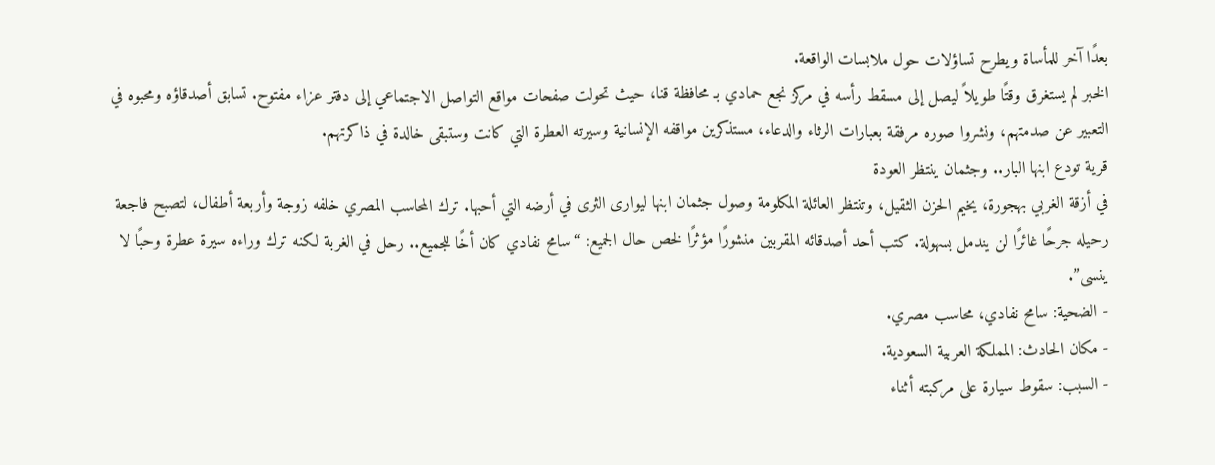بعدًا آخر للمأساة ويطرح تساؤلات حول ملابسات الواقعة.
الخبر لم يستغرق وقتًا طويلاً ليصل إلى مسقط رأسه في مركز نجع حمادي بـ محافظة قنا، حيث تحولت صفحات مواقع التواصل الاجتماعي إلى دفتر عزاء مفتوح. تسابق أصدقاؤه ومحبوه في التعبير عن صدمتهم، ونشروا صوره مرفقة بعبارات الرثاء والدعاء، مستذكرين مواقفه الإنسانية وسيرته العطرة التي كانت وستبقى خالدة في ذاكرتهم.
قرية تودع ابنها البار.. وجثمان ينتظر العودة
في أزقة الغربي بهجورة، يخيم الحزن الثقيل، وتنتظر العائلة المكلومة وصول جثمان ابنها ليوارى الثرى في أرضه التي أحبها. ترك المحاسب المصري خلفه زوجة وأربعة أطفال، لتصبح فاجعة رحيله جرحًا غائرًا لن يندمل بسهولة. كتب أحد أصدقائه المقربين منشورًا مؤثرًا لخص حال الجميع: “سامح نفادي كان أخًا للجميع.. رحل في الغربة لكنه ترك وراءه سيرة عطرة وحبًا لا ينسى”.
- الضحية: سامح نفادي، محاسب مصري.
- مكان الحادث: المملكة العربية السعودية.
- السبب: سقوط سيارة على مركبته أثناء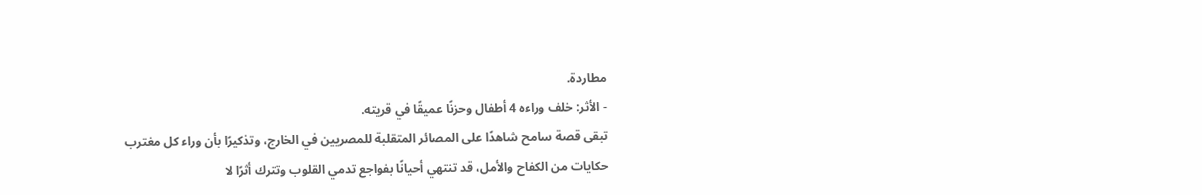مطاردة.
- الأثر: خلف وراءه 4 أطفال وحزنًا عميقًا في قريته.
تبقى قصة سامح شاهدًا على المصائر المتقلبة للمصريين في الخارج، وتذكيرًا بأن وراء كل مغترب حكايات من الكفاح والأمل، قد تنتهي أحيانًا بفواجع تدمي القلوب وتترك أثرًا لا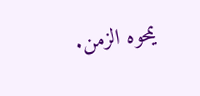يمحوه الزمن.